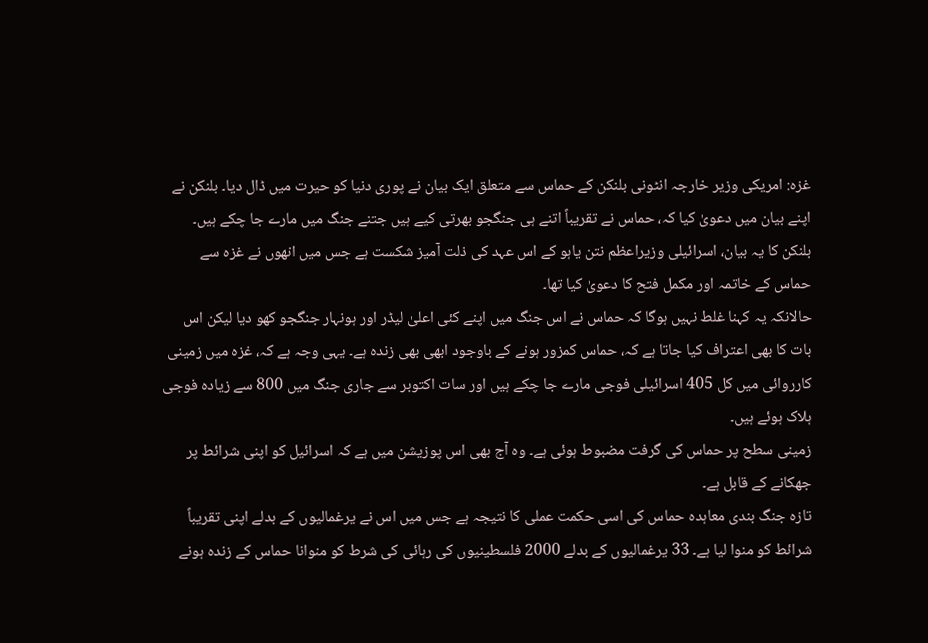غزہ: امریکی وزیر خارجہ انٹونی بلنکن کے حماس سے متعلق ایک بیان نے پوری دنیا کو حیرت میں ڈال دیا۔ بلنکن نے اپنے بیان میں دعویٰ کیا کہ، حماس نے تقریباً اتنے ہی جنگجو بھرتی کیے ہیں جتنے جنگ میں مارے جا چکے ہیں۔
بلنکن کا یہ بیان، اسرائیلی وزیراعظم نتن یاہو کے اس عہد کی ذلت آمیز شکست ہے جس میں انھوں نے غزہ سے حماس کے خاتمہ اور مکمل فتح کا دعویٰ کیا تھا۔
حالانکہ یہ کہنا غلط نہیں ہوگا کہ حماس نے اس جنگ میں اپنے کئی اعلیٰ لیڈر اور ہونہار جنگجو کھو دیا لیکن اس بات کا بھی اعتراف کیا جاتا ہے کہ، حماس کمزور ہونے کے باوجود ابھی بھی زندہ ہے۔ یہی وجہ ہے کہ، غزہ میں زمینی کارروائی میں کل 405 اسرائیلی فوجی مارے جا چکے ہیں اور سات اکتوبر سے جاری جنگ میں 800 سے زیادہ فوجی ہلاک ہوئے ہیں۔
زمینی سطح پر حماس کی گرفت مضبوط ہوئی ہے۔ وہ آج بھی اس پوزیشن میں ہے کہ اسرائیل کو اپنی شرائط پر جھکانے کے قابل ہے۔
تازہ جنگ بندی معاہدہ حماس کی اسی حکمت عملی کا نتیجہ ہے جس میں اس نے یرغمالیوں کے بدلے اپنی تقریباً شرائط کو منوا لیا ہے۔ 33 یرغمالیوں کے بدلے 2000 فلسطینیوں کی رہائی کی شرط کو منوانا حماس کے زندہ ہونے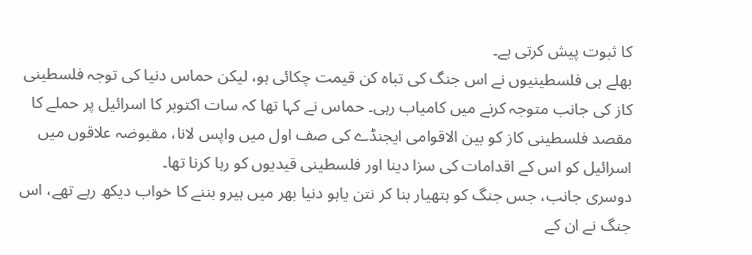کا ثبوت پیش کرتی ہے۔
بھلے ہی فلسطینیوں نے اس جنگ کی تباہ کن قیمت چکائی ہو، لیکن حماس دنیا کی توجہ فلسطینی کاز کی جانب متوجہ کرنے میں کامیاب رہی۔ حماس نے کہا تھا کہ سات اکتوبر کا اسرائیل پر حملے کا مقصد فلسطینی کاز کو بین الاقوامی ایجنڈے کی صف اول میں واپس لانا، مقبوضہ علاقوں میں اسرائیل کو اس کے اقدامات کی سزا دینا اور فلسطینی قیدیوں کو رہا کرنا تھا۔
دوسری جانب، جس جنگ کو ہتھیار بنا کر نتن یاہو دنیا بھر میں ہیرو بننے کا خواب دیکھ رہے تھے، اس جنگ نے ان کے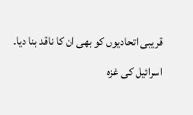قریبی اتحادیوں کو بھی ان کا ناقد بنا دیا۔
اسرائیل کی غزہ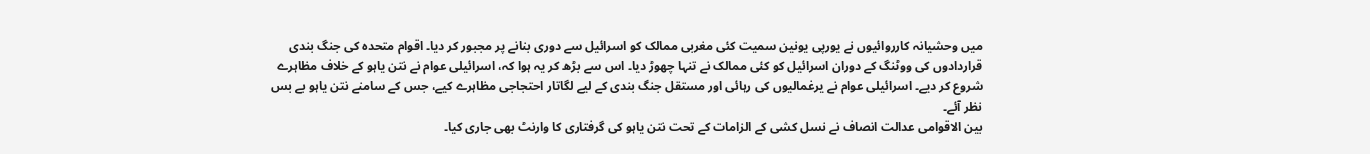میں وحشیانہ کارروائیوں نے یورپی یونین سمیت کئی مغربی ممالک کو اسرائیل سے دوری بنانے پر مجبور کر دیا۔ اقوام متحدہ کی جنگ بندی قراردادوں کی ووٹنگ کے دوران اسرائیل کو کئی ممالک نے تنہا چھوڑ دیا۔ اس سے بڑھ کر یہ ہوا کہ، اسرائیلی عوام نے نتن یاہو کے خلاف مظاہرے شروع کر دیے۔ اسرائیلی عوام نے یرغمالیوں کی رہائی اور مستقل جنگ بندی کے لیے لگاتار احتجاجی مظاہرے کیے، جس کے سامنے نتن یاہو بے بس نظر آئے۔
بین الاقوامی عدالت انصاف نے نسل کشی کے الزامات کے تحت نتن یاہو کی گرفتاری کا وارنٹ بھی جاری کیا۔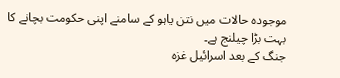موجودہ حالات میں نتن یاہو کے سامنے اپنی حکومت بچانے کا بہت بڑا چیلنج ہے۔
جنگ کے بعد اسرائیل غزہ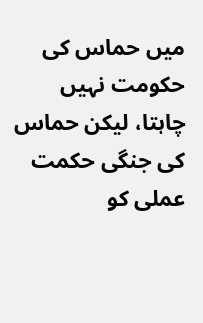میں حماس کی حکومت نہیں چاہتا، لیکن حماس کی جنگی حکمت عملی کو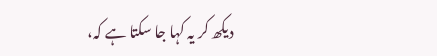دیکھ کر یہ کہا جا سکتا ہے کہ،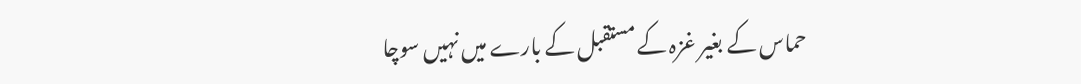حماس کے بغیر غزہ کے مستقبل کے بارے میں نہیں سوچا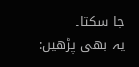جا سکتا۔
یہ بھی پڑھیں: